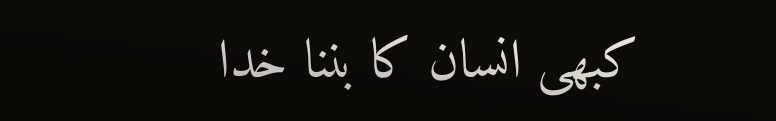کبھی انسان کا بننا خدا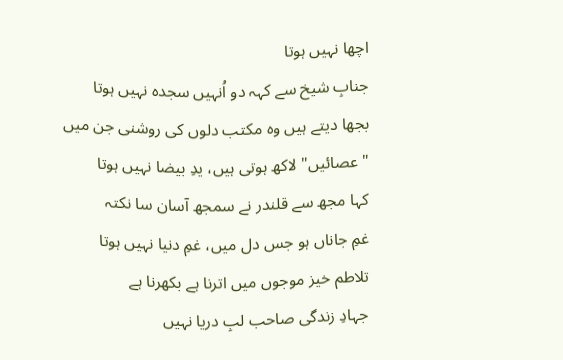اچھا نہیں ہوتا
جنابِ شیخ سے کہہ دو اُنہیں سجدہ نہیں ہوتا
بجھا دیتے ہیں وہ مکتب دلوں کی روشنی جن میں
"عصائیں" لاکھ ہوتی ہیں، یدِ بیضا نہیں ہوتا
کہا مجھ سے قلندر نے سمجھ آسان سا نکتہ
غمِ جاناں ہو جس دل میں، غمِ دنیا نہیں ہوتا
تلاطم خیز موجوں میں اترنا ہے بکھرنا ہے
جہادِ زندگی صاحب لبِ دریا نہیں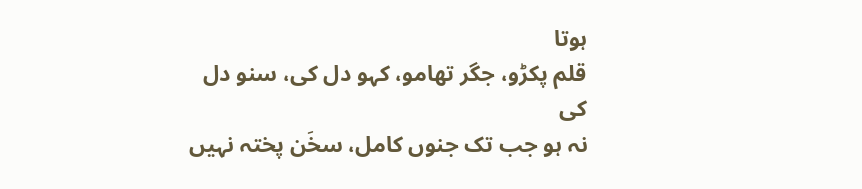ہوتا
قلم پکڑو، جگر تھامو، کہو دل کی، سنو دل کی
نہ ہو جب تک جنوں کامل، سخَن پختہ نہیں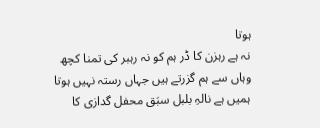ہوتا
نہ ہے رہزن کا ڈر ہم کو نہ رہبر کی تمنا کچھ
وہاں سے ہم گزرتے ہیں جہاں رستہ نہیں ہوتا
ہمیں ہے نالہِ بلبل سبَق محفل گدازی کا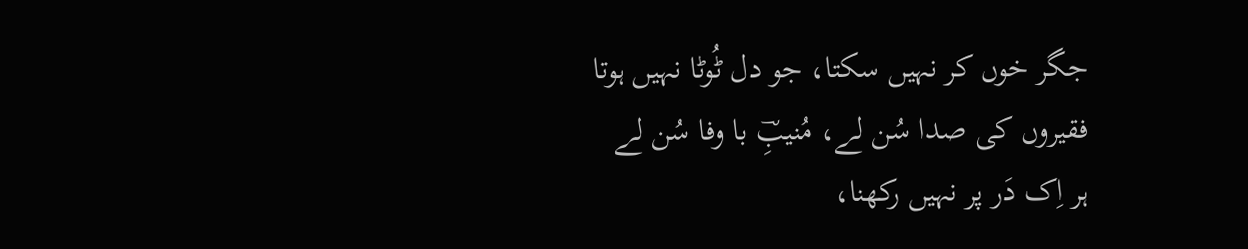جگر خوں کر نہیں سکتا، جو دل ٹُوٹا نہیں ہوتا
فقیروں کی صدا سُن لے، مُنیبِؔ با وفا سُن لے
ہر اِک دَر پر نہیں رکھنا،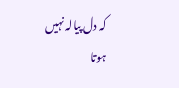کہ دل پیالہ نہیں ہوتا